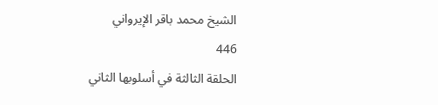الشيخ محمد باقر الإيرواني
446
الحلقة الثالثة في أسلوبها الثاني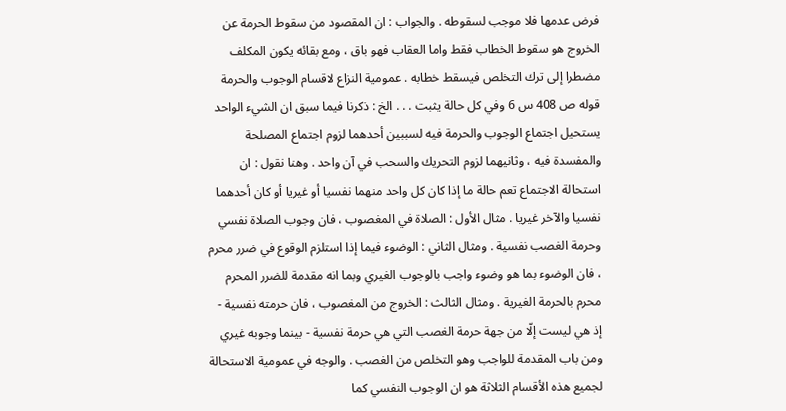فرض عدمها فلا موجب لسقوطه . والجواب : ان المقصود من سقوط الحرمة عن الخروج هو سقوط الخطاب فقط واما العقاب فهو باق ، ومع بقائه يكون المكلف مضطرا إلى ترك التخلص فيسقط خطابه . عمومية النزاع لاقسام الوجوب والحرمة قوله ص 408 س 6 وفي كل حالة يثبت . . . الخ : ذكرنا فيما سبق ان الشيء الواحد يستحيل اجتماع الوجوب والحرمة فيه لسببين أحدهما لزوم اجتماع المصلحة والمفسدة فيه ، وثانيهما لزوم التحريك والسحب في آن واحد . وهنا نقول : ان استحالة الاجتماع تعم حالة ما إذا كان كل واحد منهما نفسيا أو غيريا أو كان أحدهما نفسيا والآخر غيريا . مثال الأول : الصلاة في المغصوب ، فان وجوب الصلاة نفسي وحرمة الغصب نفسية . ومثال الثاني : الوضوء فيما إذا استلزم الوقوع في ضرر محرم ، فان الوضوء بما هو وضوء واجب بالوجوب الغيري وبما انه مقدمة للضرر المحرم محرم بالحرمة الغيرية . ومثال الثالث : الخروج من المغصوب ، فان حرمته نفسية - إذ هي ليست إلّا من جهة حرمة الغصب التي هي حرمة نفسية - بينما وجوبه غيري ومن باب المقدمة للواجب وهو التخلص من الغصب . والوجه في عمومية الاستحالة لجميع هذه الأقسام الثلاثة هو ان الوجوب النفسي كما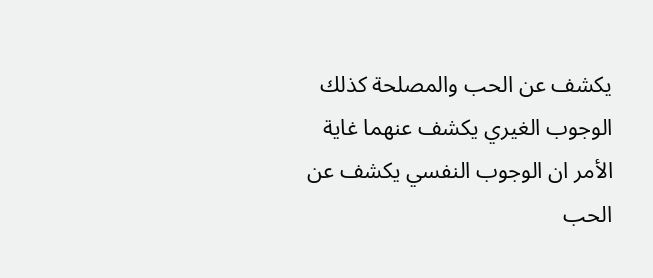يكشف عن الحب والمصلحة كذلك الوجوب الغيري يكشف عنهما غاية الأمر ان الوجوب النفسي يكشف عن الحب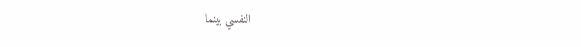النفسي بينما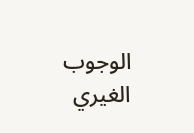الوجوب الغيري